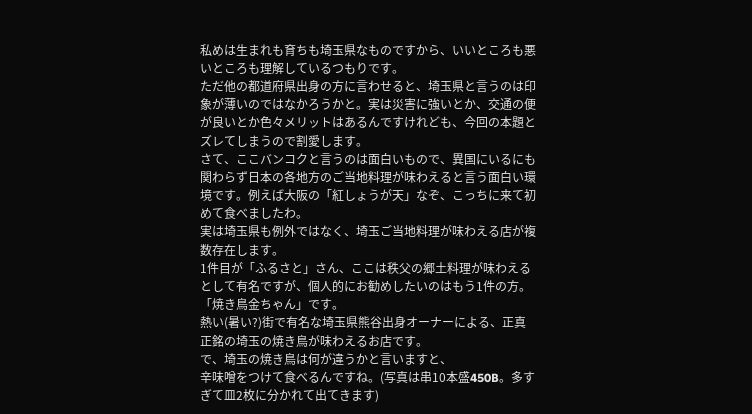私めは生まれも育ちも埼玉県なものですから、いいところも悪いところも理解しているつもりです。
ただ他の都道府県出身の方に言わせると、埼玉県と言うのは印象が薄いのではなかろうかと。実は災害に強いとか、交通の便が良いとか色々メリットはあるんですけれども、今回の本題とズレてしまうので割愛します。
さて、ここバンコクと言うのは面白いもので、異国にいるにも関わらず日本の各地方のご当地料理が味わえると言う面白い環境です。例えば大阪の「紅しょうが天」なぞ、こっちに来て初めて食べましたわ。
実は埼玉県も例外ではなく、埼玉ご当地料理が味わえる店が複数存在します。
1件目が「ふるさと」さん、ここは秩父の郷土料理が味わえるとして有名ですが、個人的にお勧めしたいのはもう1件の方。
「焼き鳥金ちゃん」です。
熱い(暑い?)街で有名な埼玉県熊谷出身オーナーによる、正真正銘の埼玉の焼き鳥が味わえるお店です。
で、埼玉の焼き鳥は何が違うかと言いますと、
辛味噌をつけて食べるんですね。(写真は串10本盛450B。多すぎて皿2枚に分かれて出てきます)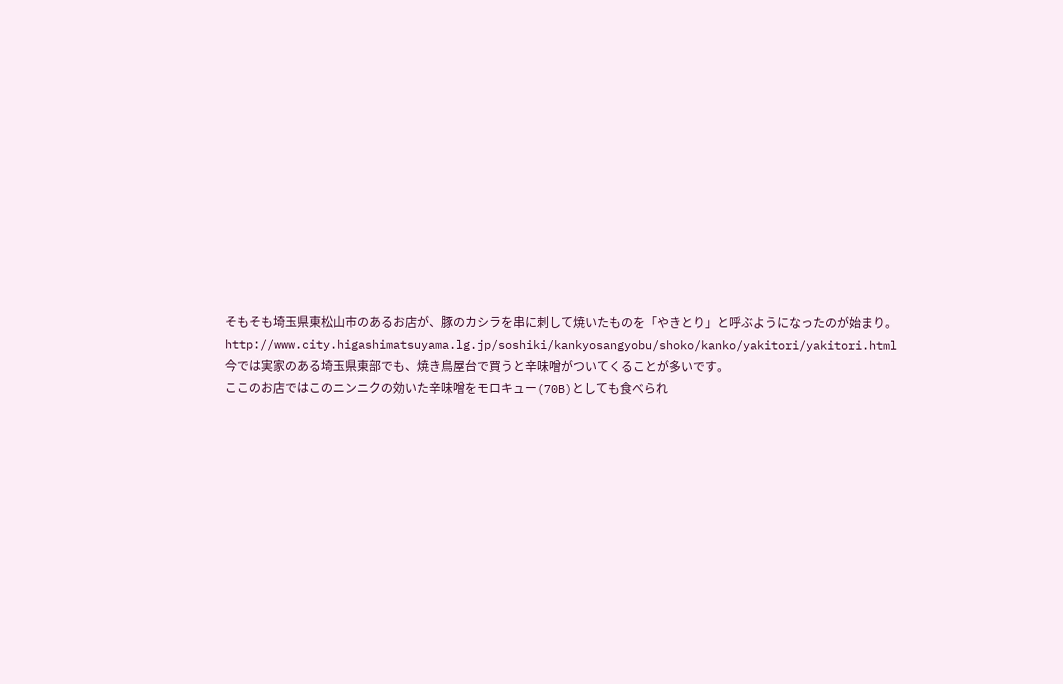そもそも埼玉県東松山市のあるお店が、豚のカシラを串に刺して焼いたものを「やきとり」と呼ぶようになったのが始まり。
http://www.city.higashimatsuyama.lg.jp/soshiki/kankyosangyobu/shoko/kanko/yakitori/yakitori.html
今では実家のある埼玉県東部でも、焼き鳥屋台で買うと辛味噌がついてくることが多いです。
ここのお店ではこのニンニクの効いた辛味噌をモロキュー(70B)としても食べられ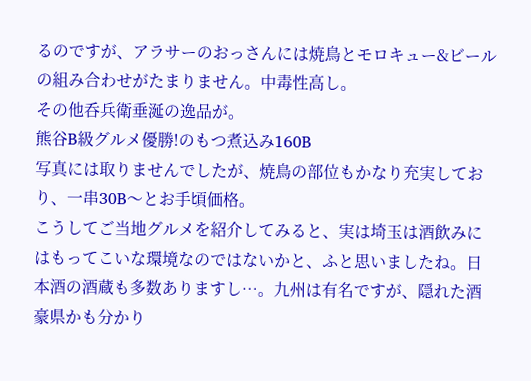るのですが、アラサーのおっさんには焼鳥とモロキュー&ビールの組み合わせがたまりません。中毒性高し。
その他呑兵衛垂涎の逸品が。
熊谷B級グルメ優勝!のもつ煮込み160B
写真には取りませんでしたが、焼鳥の部位もかなり充実しており、一串30B〜とお手頃価格。
こうしてご当地グルメを紹介してみると、実は埼玉は酒飲みにはもってこいな環境なのではないかと、ふと思いましたね。日本酒の酒蔵も多数ありますし…。九州は有名ですが、隠れた酒豪県かも分かり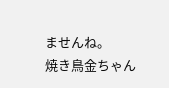ませんね。
焼き鳥金ちゃん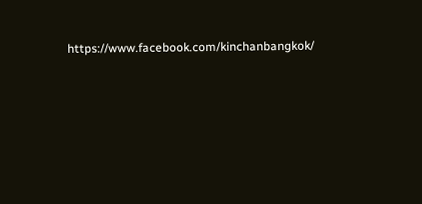https://www.facebook.com/kinchanbangkok/